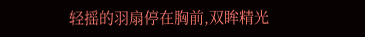轻摇的羽扇停在胸前,双眸精光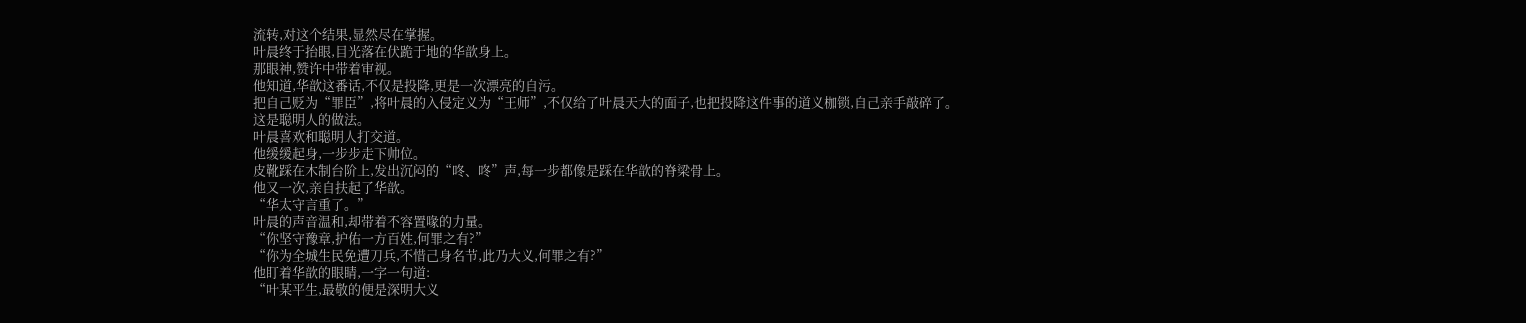流转,对这个结果,显然尽在掌握。
叶晨终于抬眼,目光落在伏跪于地的华歆身上。
那眼神,赞许中带着审视。
他知道,华歆这番话,不仅是投降,更是一次漂亮的自污。
把自己贬为“罪臣”,将叶晨的入侵定义为“王师”,不仅给了叶晨天大的面子,也把投降这件事的道义枷锁,自己亲手敲碎了。
这是聪明人的做法。
叶晨喜欢和聪明人打交道。
他缓缓起身,一步步走下帅位。
皮靴踩在木制台阶上,发出沉闷的“咚、咚”声,每一步都像是踩在华歆的脊梁骨上。
他又一次,亲自扶起了华歆。
“华太守言重了。”
叶晨的声音温和,却带着不容置喙的力量。
“你坚守豫章,护佑一方百姓,何罪之有?”
“你为全城生民免遭刀兵,不惜己身名节,此乃大义,何罪之有?”
他盯着华歆的眼睛,一字一句道:
“叶某平生,最敬的便是深明大义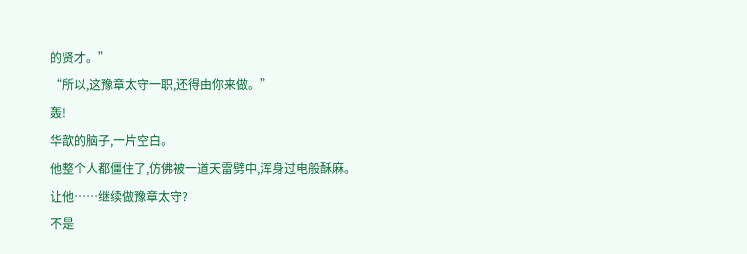的贤才。”
“所以,这豫章太守一职,还得由你来做。”
轰!
华歆的脑子,一片空白。
他整个人都僵住了,仿佛被一道天雷劈中,浑身过电般酥麻。
让他……继续做豫章太守?
不是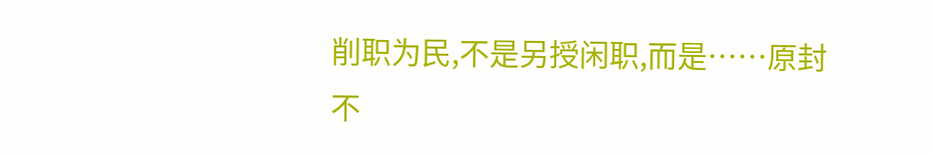削职为民,不是另授闲职,而是……原封不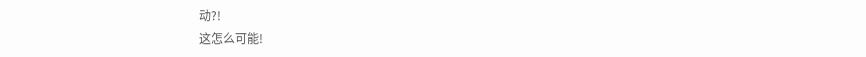动?!
这怎么可能!